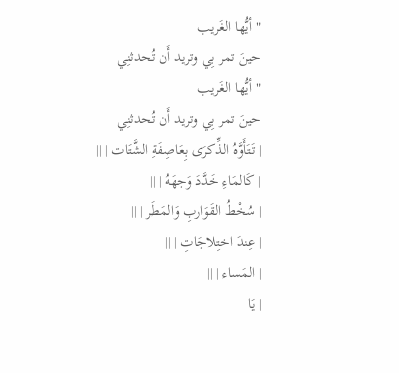" أيُّها الغَريب
حينَ تمر بِي وتريد أَن تُحدثنِي
" أيُّها الغَريب
حينَ تمر بِي وتريد أَن تُحدثنِي
| تَتَأَوَّهُ الذِّكرَى بِعَاصِفَةِ الشَّتَات | ||
| كَالمَاءِ خَدَّدَ وَجهَهُ | ||
| سُخْطُ القَوَاربِ وَالمَطَر | ||
| عِندَ اختِلاجَاتِ | ||
| المَساء | ||
| يَا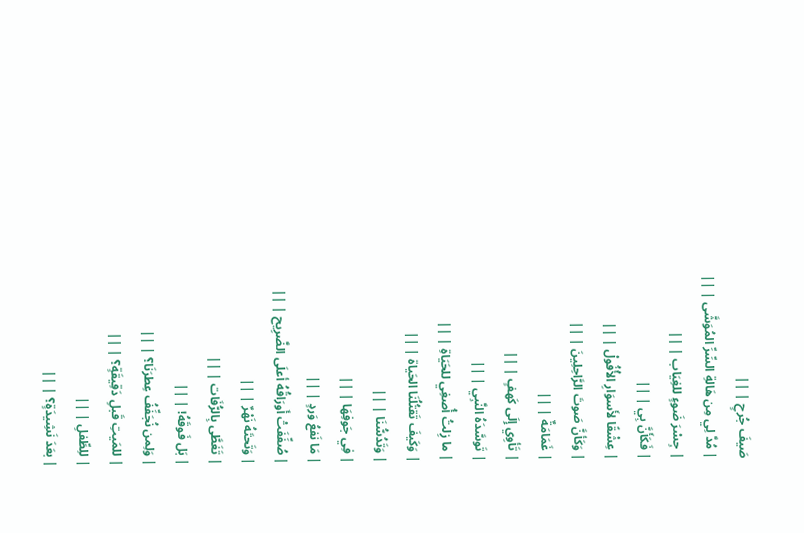صَيفَ جُرحٍ | ||
| مُدَّ لِي مِن هَالةِ السِّرِّ المُوَشَّى | ||
| جِسْرَ ضَوءٍ للغِيَاب | ||
| فَكَأَنَّ بِي | ||
| عِشْقًا لأَسوَارِ الأُفُولْ | ||
| وَكَأنَّ صَوتَ الرَّاحِلِينَ | ||
| غَمَامَةٌ | ||
| تَأوِي إِلَى كَهفٍ | ||
| تَوسَّدَهُ النَّبِي | ||
| ما زِلتُ أُصغِي للحَيَاةِ | ||
| وَكَيفَ تَقتُلُنَا الحَياة | ||
| وَتَدُسُّنَا | ||
| فِي جَوفِهَا | ||
| مَا نَفعُ وَردٍ | ||
| صُفِّفَتْ أَورَاقُهُ أعلَى الضَّرِيح | ||
| وَتَحتَهُ نَهْرٌ | ||
| تَغَطَّى بِالرُّفَات | ||
| بَل فَوقَهُ! | ||
| وَلِمن نُجَفِّفُ عِطرَنَا؟ | ||
| للمَيتِ قَبلِ دَقِيقَةٍ؟ | ||
| للِطِّفلِ | ||
| بعَدَ نَشِيدَةٍ؟ | ||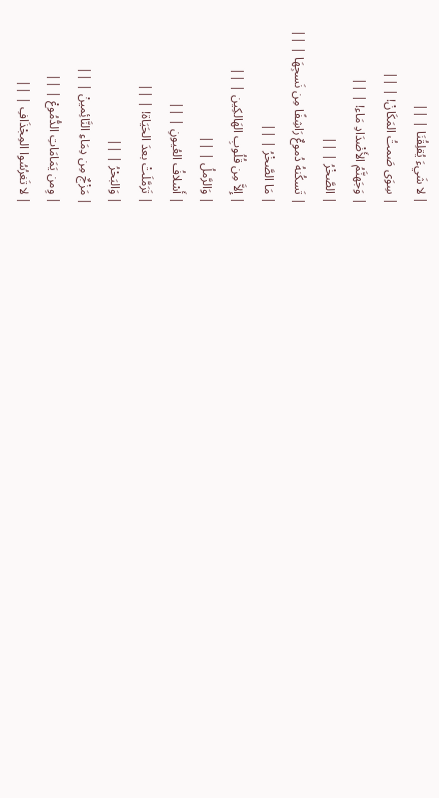| لا شَيءَ يُقلِقُنَا | ||
| سِوَى صَمتُ المَكَانْ! | ||
| وَجَهنَّمُ الأَضْدَادِ مَاء! | ||
| الصَّخْرُ | ||
| تَسكُنهُ دُموعٌ رَاشِفًا مِن نَسجِهَا | ||
| مَا الصَّخْرُ | ||
| إِلاَّ مِن قُلُوبِ الهَالكِين | ||
| وَالرَّملُ | ||
| أَسْلافُ العُيونِ | ||
| تَرَمَّلَتْ بعدَ الحَيَاة! | ||
| وَالبَحْرُ | ||
| مَزْجٌ مِن دِمَاءِ النَّائِمينْ | ||
| وِمن يَمَامَاتِ الدُّمُوعْ | ||
| لا تَغرُسُوا المِجْذَافِ | ||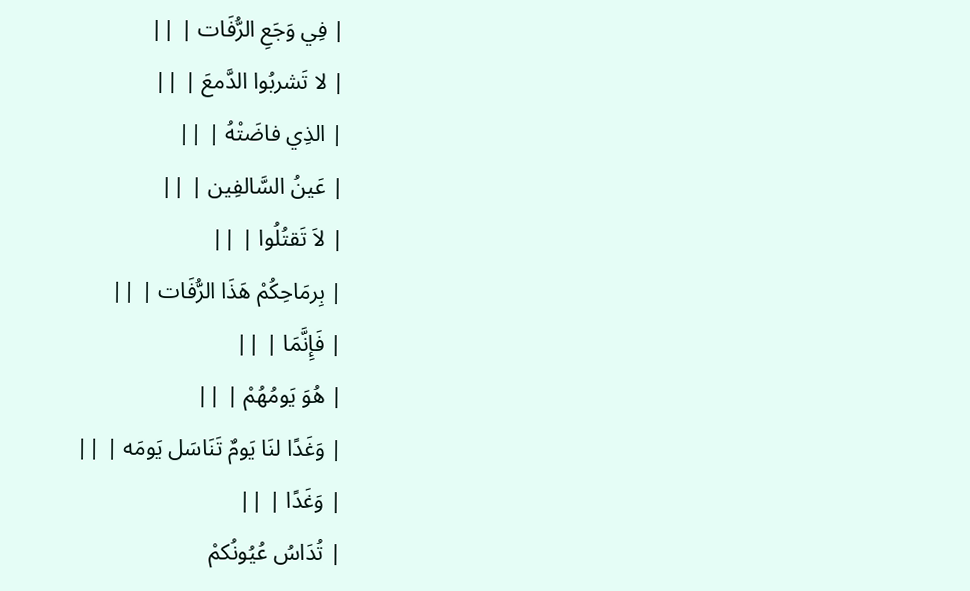| فِي وَجَعِ الرُّفَات | ||
| لا تَشربُوا الدَّمعَ | ||
| الذِي فاضَتْهُ | ||
| عَينُ السَّالفِين | ||
| لاَ تَقتُلُوا | ||
| بِرمَاحِكُمْ هَذَا الرُّفَات | ||
| فَإِنَّمَا | ||
| هُوَ يَومُهُمْ | ||
| وَغَدًا لنَا يَومٌ تَنَاسَل يَومَه | ||
| وَغَدًا | ||
| تُدَاسُ عُيُونُكمْ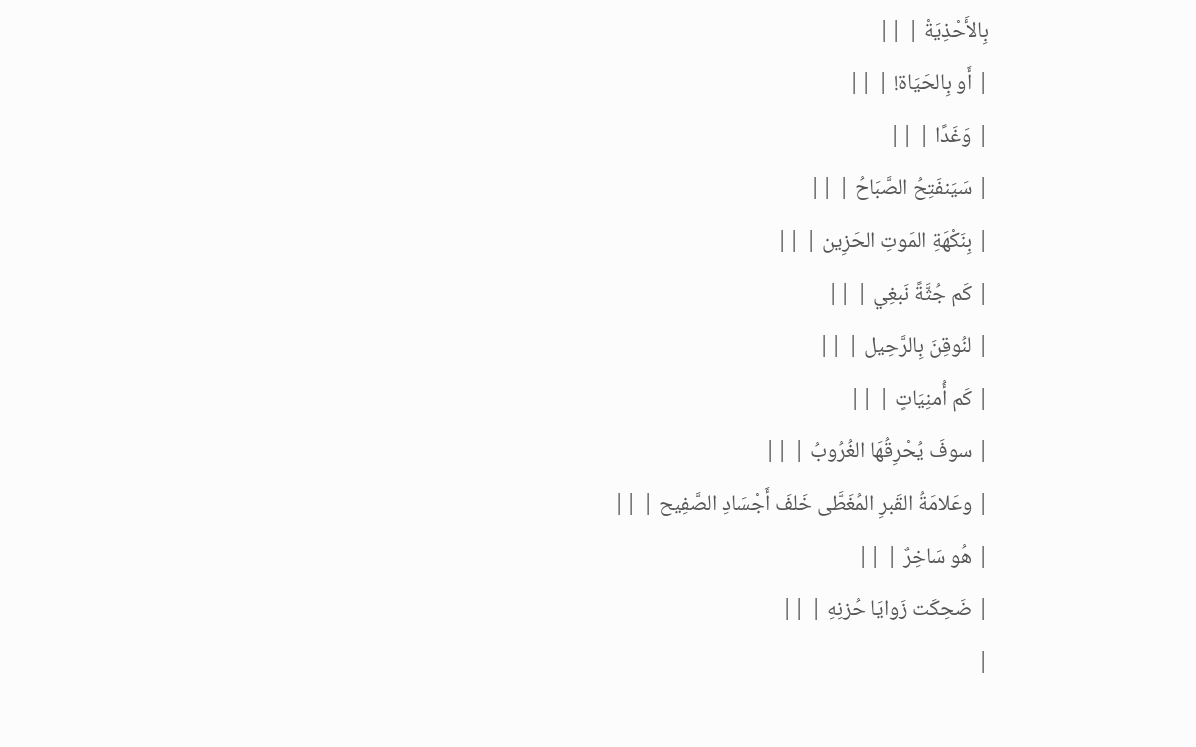بِالأَحْذِيَةْ | ||
| أَو بِالحَيَاة! | ||
| وَغَدًا | ||
| سَيَنفَتِحُ الصَّبَاحُ | ||
| بِنَكْهَةِ المَوتِ الحَزِين | ||
| كَم جُثَّةً نَبغِي | ||
| لنُوقِنَ بِالرَّحِيل | ||
| كَم أُمنِيَاتٍ | ||
| سوفَ يُحْرِقُهَا الغُرُوبُ | ||
| وعَلامَةُ القَبرِ المُغَطَّى خَلفَ أَجْسَادِ الصَّفِيح | ||
| هُو سَاخِرٌ | ||
| ضَحِكَت زَوايَا حُزنِهِ | ||
|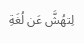لِتهُشَّ عَن لُغَةِ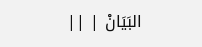البَيَانْ | ||